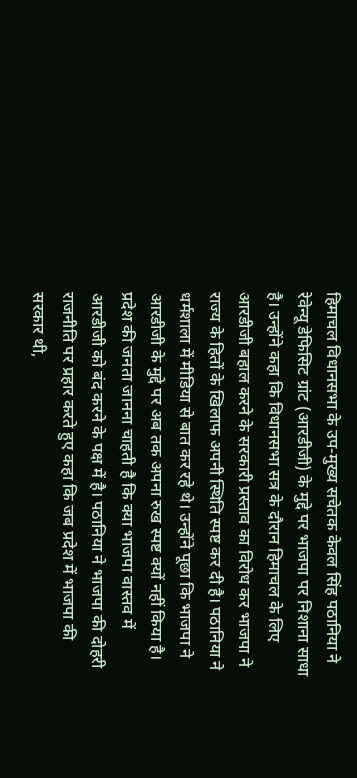हिमाचल विधानसभा के उप-मुख्य सचेतक केवल सिंह पठानिया ने रेवेन्यू डेफिसिट ग्रांट (आरडीजी) के मुद्दे पर भाजपा पर निशाना साधा है। उन्होंने कहा कि विधानसभा सत्र के दौरान हिमाचल के लिए आरडीजी बहाल करने के सरकारी प्रस्ताव का विरोध कर भाजपा ने राज्य के हितों के खिलाफ अपनी स्थिति स्पष्ट कर दी है। पठानिया ने धर्मशाला में मीडिया से बात कर रहे थे। उन्होंने पूछा कि भाजपा ने आरडीजी के मुद्दे पर अब तक अपना रुख स्पष्ट क्यों नहीं किया है। प्रदेश की जनता जानना चाहती है कि क्या भाजपा वास्तव में आरडीजी को बंद करने के पक्ष में है। पठानिया ने भाजपा की दोहरी राजनीति पर प्रहार करते हुए कहा कि जब प्रदेश में भाजपा की सरकार थी,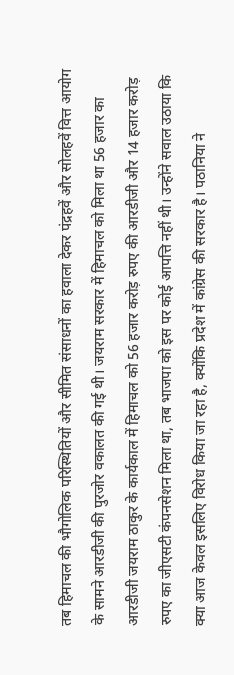तब हिमाचल की भौगोलिक परिस्थितियों और सीमित संसाधनों का हवाला देकर पंद्रहवें और सोलहवें वित्त आयोग के सामने आरडीजी की पुरजोर वकालत की गई थी। जयराम सरकार में हिमाचल को मिला था 56 हजार का आरडीजी जयराम ठाकुर के कार्यकाल में हिमाचल को 56 हजार करोड़ रुपए की आरडीजी और 14 हजार करोड़ रुपए का जीएसटी कंपनसेशन मिला था, तब भाजपा को इस पर कोई आपत्ति नहीं थी। उन्होंने सवाल उठाया कि क्या आज केवल इसलिए विरोध किया जा रहा है, क्योंकि प्रदेश में कांग्रेस की सरकार है। पठानिया ने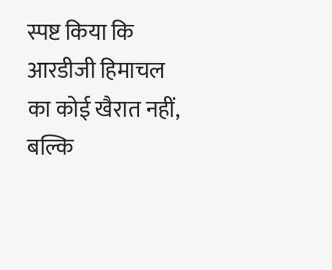स्पष्ट किया कि आरडीजी हिमाचल का कोई खैरात नहीं, बल्कि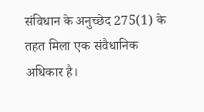संविधान के अनुच्छेद 275(1) के तहत मिला एक संवैधानिक अधिकार है।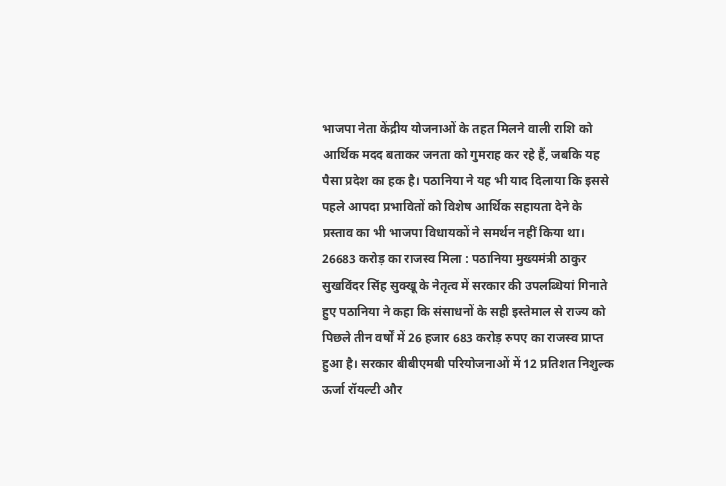भाजपा नेता केंद्रीय योजनाओं के तहत मिलने वाली राशि को आर्थिक मदद बताकर जनता को गुमराह कर रहे हैं, जबकि यह पैसा प्रदेश का हक है। पठानिया ने यह भी याद दिलाया कि इससे पहले आपदा प्रभावितों को विशेष आर्थिक सहायता देने के प्रस्ताव का भी भाजपा विधायकों ने समर्थन नहीं किया था। 26683 करोड़ का राजस्व मिला : पठानिया मुख्यमंत्री ठाकुर सुखविंदर सिंह सुक्खू के नेतृत्व में सरकार की उपलब्धियां गिनाते हुए पठानिया ने कहा कि संसाधनों के सही इस्तेमाल से राज्य को पिछले तीन वर्षों में 26 हजार 683 करोड़ रुपए का राजस्व प्राप्त हुआ है। सरकार बीबीएमबी परियोजनाओं में 12 प्रतिशत निशुल्क ऊर्जा रॉयल्टी और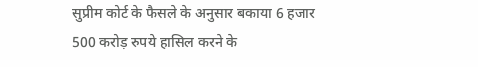सुप्रीम कोर्ट के फैसले के अनुसार बकाया 6 हजार 500 करोड़ रुपये हासिल करने के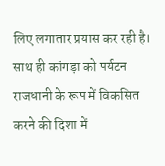लिए लगातार प्रयास कर रही है। साथ ही कांगड़ा को पर्यटन राजधानी के रूप में विकसित करने की दिशा में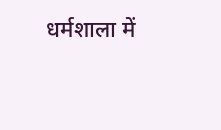धर्मशाला में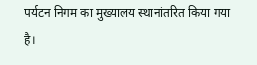पर्यटन निगम का मुख्यालय स्थानांतरित किया गया है।